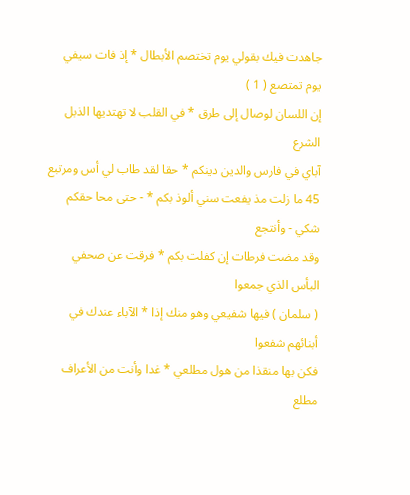جاهدت فيك بقولي يوم تختصم الأبطال * إذ فات سيفي يوم تمتصع ( 1 )
إن اللسان لوصال إلى طرق * في القلب لا تهتديها الذبل الشرع
آباي في فارس والدين دينكم * حقا لقد طاب لي أس ومرتبع
45 ما زلت مذ يفعت سني ألوذ بكم * - حتى محا حقكم شكي - وأنتجع
وقد مضت فرطات إن كفلت بكم * فرقت عن صحفي البأس الذي جمعوا
( سلمان ) فيها شفيعي وهو منك إذا * الآباء عندك في أبنائهم شفعوا
فكن بها منقذا من هول مطلعي * غدا وأنت من الأعراف مطلع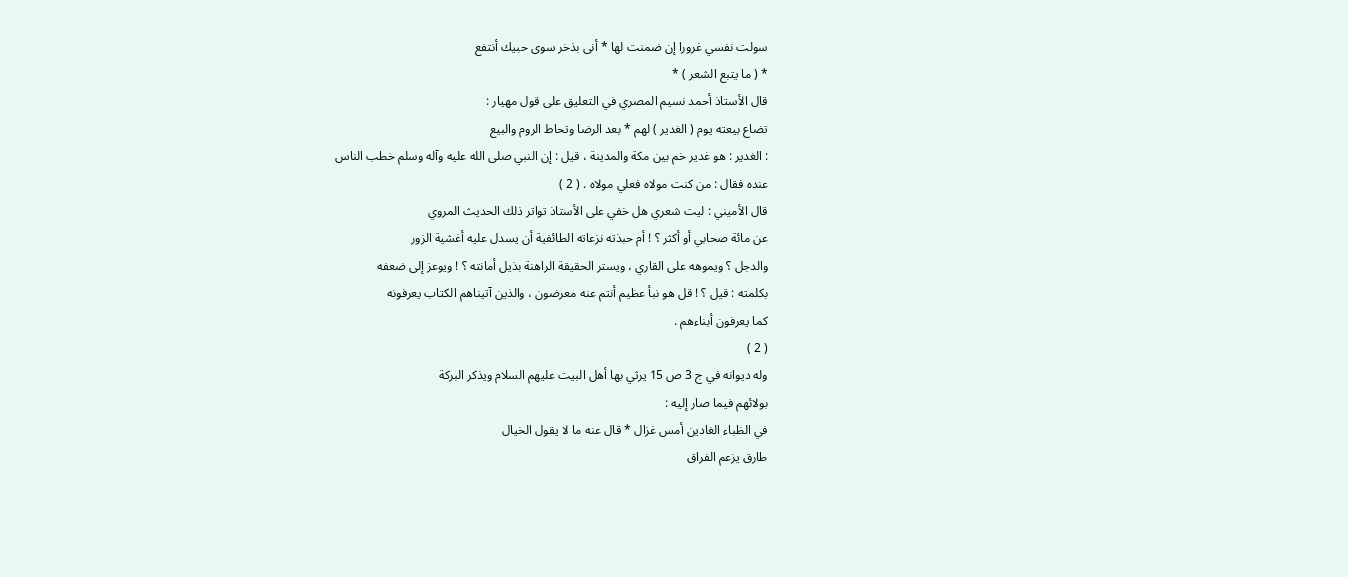سولت نفسي غرورا إن ضمنت لها * أنى بذخر سوى حبيك أنتفع
* ( ما يتبع الشعر ) *
قال الأستاذ أحمد نسيم المصري في التعليق على قول مهيار :
تضاع بيعته يوم ( الغدير ) لهم * بعد الرضا وتحاط الروم والبيع
: الغدير : هو غدير خم بين مكة والمدينة ، قيل : إن النبي صلى الله عليه وآله وسلم خطب الناس
عنده فقال : من كنت مولاه فعلي مولاه . ( 2 )
قال الأميني : ليت شعري هل خفي على الأستاذ تواتر ذلك الحديث المروي
عن مائة صحابي أو أكثر ؟ ! أم حبذته نزعاته الطائفية أن يسدل عليه أغشية الزور
والدجل ؟ ويموهه على القاري ، ويستر الحقيقة الراهنة بذيل أمانته ؟ ! ويوعز إلى ضعفه
بكلمته : قيل ؟ ! قل هو نبأ عظيم أنتم عنه معرضون ، والذين آتيناهم الكتاب يعرفونه
كما يعرفون أبناءهم .
( 2 )
وله ديوانه في ج 3 ص 15 يرثي بها أهل البيت عليهم السلام ويذكر البركة
بولائهم فيما صار إليه :
في الظباء الغادين أمس غزال * قال عنه ما لا يقول الخيال
طارق يزعم الفراق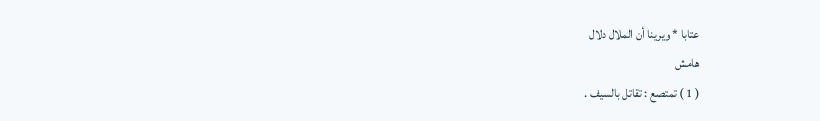عتابا * ويرينا أن الملال دلال
هامش
( 1 ) تمتصع : تقاتل بالسيف .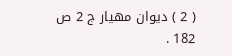( 2 ) ديوان مهيار ج 2 ص 182 .